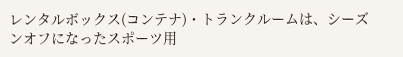レンタルボックス(コンテナ)・トランクルームは、シーズンオフになったスポーツ用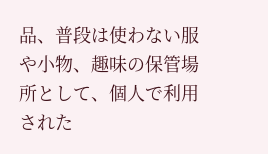品、普段は使わない服や小物、趣味の保管場所として、個人で利用された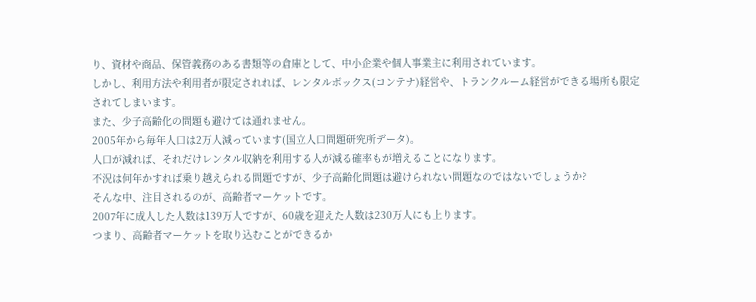り、資材や商品、保管義務のある書類等の倉庫として、中小企業や個人事業主に利用されています。
しかし、利用方法や利用者が限定されれば、レンタルボックス(コンテナ)経営や、トランクルーム経営ができる場所も限定されてしまいます。
また、少子高齢化の問題も避けては通れません。
2005年から毎年人口は2万人減っています(国立人口問題研究所データ)。
人口が減れば、それだけレンタル収納を利用する人が減る確率もが増えることになります。
不況は何年かすれば乗り越えられる問題ですが、少子高齢化問題は避けられない問題なのではないでしょうか?
そんな中、注目されるのが、高齢者マーケットです。
2007年に成人した人数は139万人ですが、60歳を迎えた人数は230万人にも上ります。
つまり、高齢者マーケットを取り込むことができるか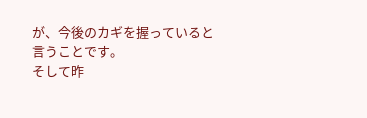が、今後のカギを握っていると言うことです。
そして昨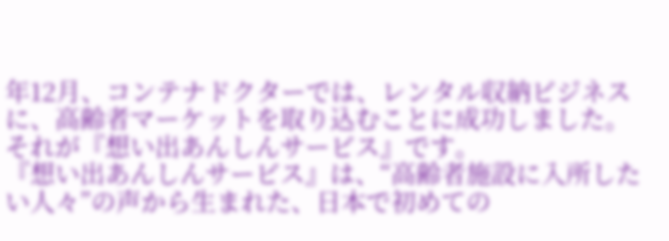年12月、コンテナドクターでは、レンタル収納ビジネスに、高齢者マーケットを取り込むことに成功しました。
それが『想い出あんしんサービス』です。
『想い出あんしんサービス』は、“高齢者施設に入所したい人々”の声から生まれた、日本で初めての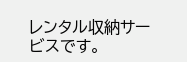レンタル収納サービスです。